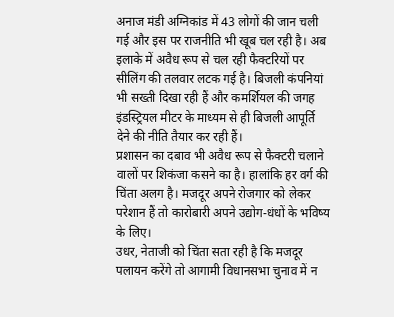अनाज मंडी अग्निकांड में 43 लोगों की जान चली गई और इस पर राजनीति भी खूब चल रही है। अब इलाके में अवैध रूप से चल रही फैक्टरियों पर सीलिंग की तलवार लटक गई है। बिजली कंपनियां भी सख्ती दिखा रही हैं और कमर्शियल की जगह इंडस्ट्रियल मीटर के माध्यम से ही बिजली आपूर्ति देने की नीति तैयार कर रही हैं।
प्रशासन का दबाव भी अवैध रूप से फैक्टरी चलाने वालों पर शिकंजा कसने का है। हालांकि हर वर्ग की चिंता अलग है। मजदूर अपने रोजगार को लेकर परेशान हैं तो कारोबारी अपने उद्योग-धंधों के भविष्य के लिए।
उधर, नेताजी को चिंता सता रही है कि मजदूर पलायन करेंगे तो आगामी विधानसभा चुनाव में न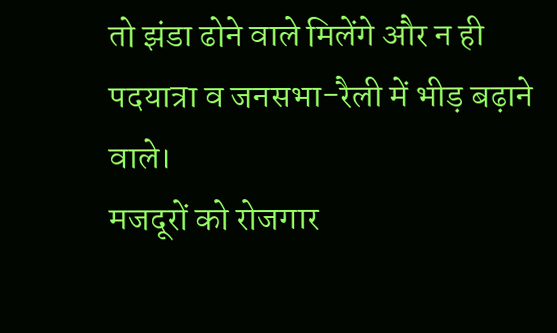तो झंडा ढोने वाले मिलेंगे और न ही पदयात्रा व जनसभा-रैली में भीड़ बढ़ाने वाले।
मजदूरों को रोजगार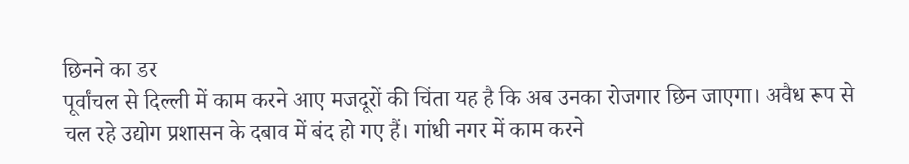छिनने का डर
पूर्वांचल से दिल्ली में काम करने आए मजदूरों की चिंता यह है कि अब उनका रोजगार छिन जाएगा। अवैध रूप से चल रहे उद्योग प्रशासन के दबाव में बंद हो गए हैं। गांधी नगर में काम करने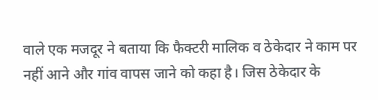वाले एक मजदूर ने बताया कि फैक्टरी मालिक व ठेकेदार ने काम पर नहीं आने और गांव वापस जाने को कहा है। जिस ठेकेदार के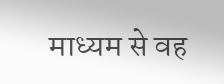माध्यम से वह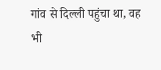गांव से दिल्ली पहुंचा था, वह भी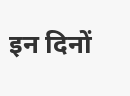इन दिनों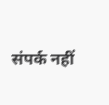संपर्क नहीं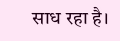साध रहा है।